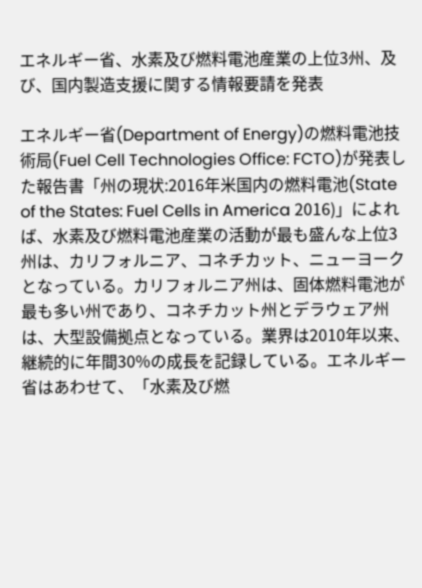エネルギー省、水素及び燃料電池産業の上位3州、及び、国内製造支援に関する情報要請を発表

エネルギー省(Department of Energy)の燃料電池技術局(Fuel Cell Technologies Office: FCTO)が発表した報告書「州の現状:2016年米国内の燃料電池(State of the States: Fuel Cells in America 2016)」によれば、水素及び燃料電池産業の活動が最も盛んな上位3州は、カリフォルニア、コネチカット、ニューヨークとなっている。カリフォルニア州は、固体燃料電池が最も多い州であり、コネチカット州とデラウェア州は、大型設備拠点となっている。業界は2010年以来、継続的に年間30%の成長を記録している。エネルギー省はあわせて、「水素及び燃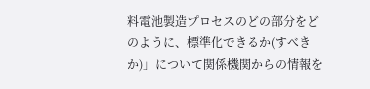料電池製造プロセスのどの部分をどのように、標準化できるか(すべきか)」について関係機関からの情報を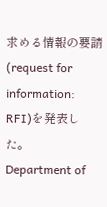求める情報の要請(request for information: RFI)を発表した。
Department of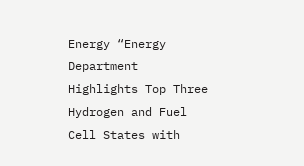Energy “Energy Department Highlights Top Three Hydrogen and Fuel Cell States with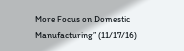More Focus on Domestic Manufacturing” (11/17/16)